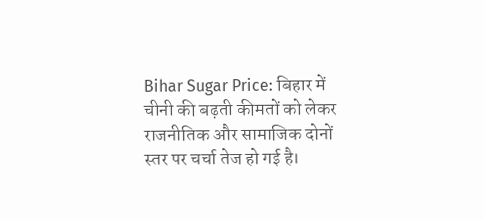Bihar Sugar Price: बिहार में चीनी की बढ़ती कीमतों को लेकर राजनीतिक और सामाजिक दोनों स्तर पर चर्चा तेज हो गई है।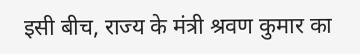इसी बीच, राज्य के मंत्री श्रवण कुमार का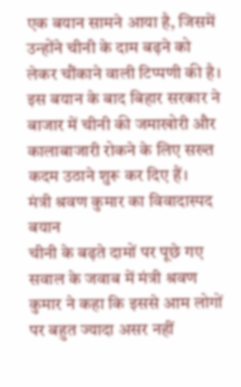एक बयान सामने आया है, जिसमें उन्होंने चीनी के दाम बढ़ने को लेकर चौंकाने वाली टिप्पणी की है। इस बयान के बाद बिहार सरकार ने बाजार में चीनी की जमाखोरी और कालाबाजारी रोकने के लिए सख्त कदम उठाने शुरू कर दिए हैं।
मंत्री श्रवण कुमार का विवादास्पद बयान
चीनी के बढ़ते दामों पर पूछे गए सवाल के जवाब में मंत्री श्रवण कुमार ने कहा कि इससे आम लोगों पर बहुत ज्यादा असर नहीं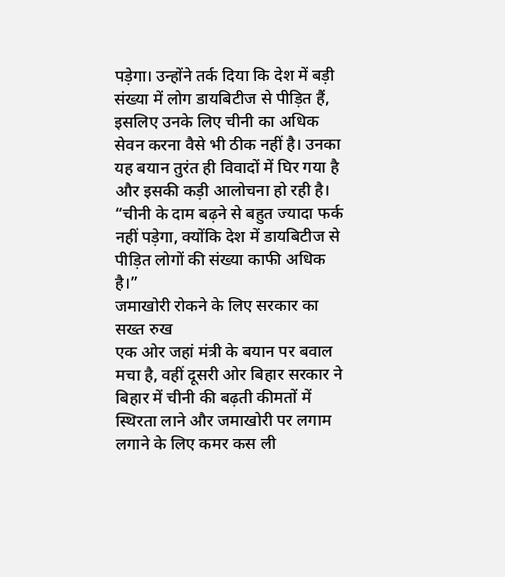पड़ेगा। उन्होंने तर्क दिया कि देश में बड़ी संख्या में लोग डायबिटीज से पीड़ित हैं, इसलिए उनके लिए चीनी का अधिक सेवन करना वैसे भी ठीक नहीं है। उनका यह बयान तुरंत ही विवादों में घिर गया है और इसकी कड़ी आलोचना हो रही है।
“चीनी के दाम बढ़ने से बहुत ज्यादा फर्क नहीं पड़ेगा, क्योंकि देश में डायबिटीज से पीड़ित लोगों की संख्या काफी अधिक है।”
जमाखोरी रोकने के लिए सरकार का सख्त रुख
एक ओर जहां मंत्री के बयान पर बवाल मचा है, वहीं दूसरी ओर बिहार सरकार ने बिहार में चीनी की बढ़ती कीमतों में स्थिरता लाने और जमाखोरी पर लगाम लगाने के लिए कमर कस ली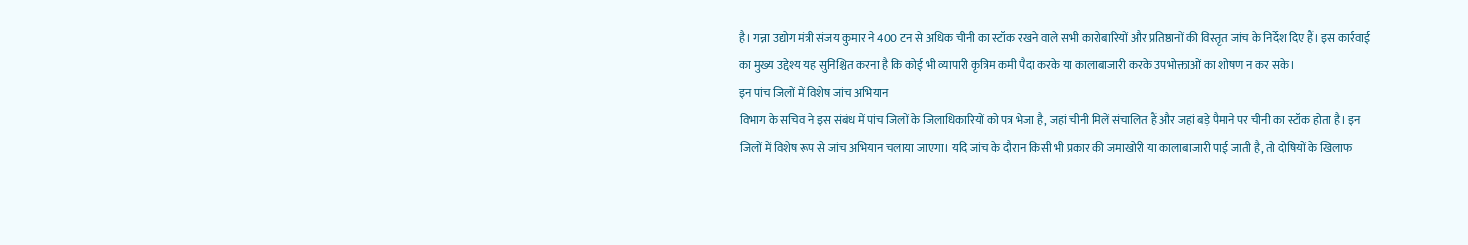है। गन्ना उद्योग मंत्री संजय कुमार ने 400 टन से अधिक चीनी का स्टॉक रखने वाले सभी कारोबारियों और प्रतिष्ठानों की विस्तृत जांच के निर्देश दिए हैं। इस कार्रवाई का मुख्य उद्देश्य यह सुनिश्चित करना है कि कोई भी व्यापारी कृत्रिम कमी पैदा करके या कालाबाजारी करके उपभोक्ताओं का शोषण न कर सके।
इन पांच जिलों में विशेष जांच अभियान
विभाग के सचिव ने इस संबंध में पांच जिलों के जिलाधिकारियों को पत्र भेजा है, जहां चीनी मिलें संचालित हैं और जहां बड़े पैमाने पर चीनी का स्टॉक होता है। इन जिलों में विशेष रूप से जांच अभियान चलाया जाएगा। यदि जांच के दौरान किसी भी प्रकार की जमाखोरी या कालाबाजारी पाई जाती है, तो दोषियों के खिलाफ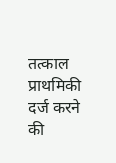तत्काल प्राथमिकी दर्ज करने की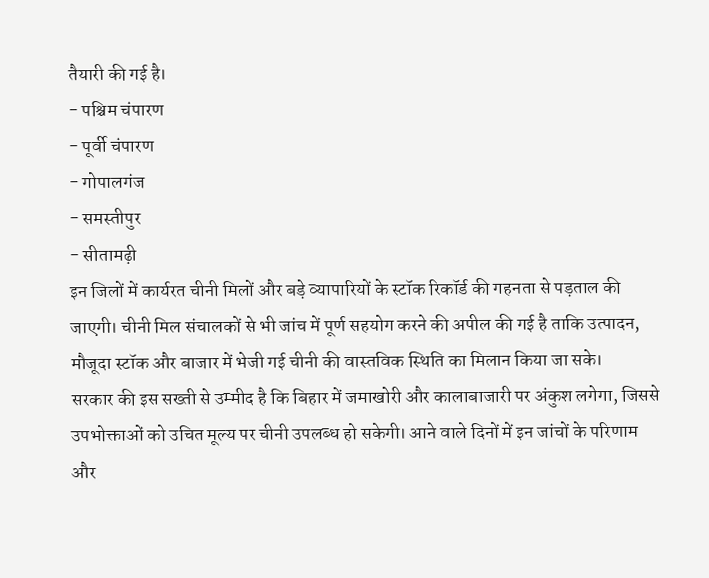तैयारी की गई है।
- पश्चिम चंपारण
- पूर्वी चंपारण
- गोपालगंज
- समस्तीपुर
- सीतामढ़ी
इन जिलों में कार्यरत चीनी मिलों और बड़े व्यापारियों के स्टॉक रिकॉर्ड की गहनता से पड़ताल की जाएगी। चीनी मिल संचालकों से भी जांच में पूर्ण सहयोग करने की अपील की गई है ताकि उत्पादन, मौजूदा स्टॉक और बाजार में भेजी गई चीनी की वास्तविक स्थिति का मिलान किया जा सके।
सरकार की इस सख्ती से उम्मीद है कि बिहार में जमाखोरी और कालाबाजारी पर अंकुश लगेगा, जिससे उपभोक्ताओं को उचित मूल्य पर चीनी उपलब्ध हो सकेगी। आने वाले दिनों में इन जांचों के परिणाम और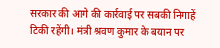सरकार की आगे की कार्रवाई पर सबकी निगाहें टिकी रहेंगी। मंत्री श्रवण कुमार के बयान पर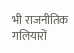भी राजनीतिक गलियारों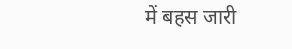में बहस जारी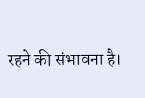रहने की संभावना है।